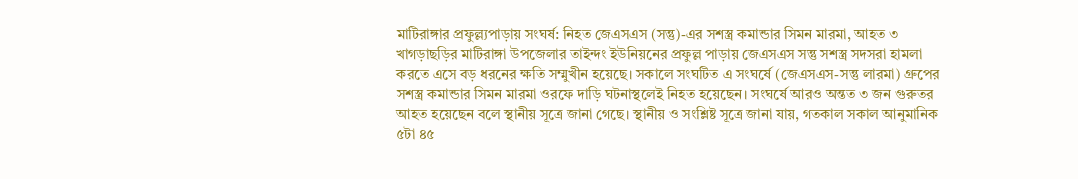মাটিরাঙ্গার প্রফুল্ল্যপাড়ায় সংঘর্ষ: নিহত জেএসএস (সন্তু)-এর সশস্ত্র কমান্ডার সিমন মারমা, আহত ৩
খাগড়াছড়ির মাটিরাঙ্গা উপজেলার তাইন্দং ইউনিয়নের প্রফুল্ল পাড়ায় জেএসএস সন্তু সশস্ত্র সদসরা হামলা করতে এসে বড় ধরনের ক্ষতি সম্মুখীন হয়েছে। সকালে সংঘটিত এ সংঘর্ষে (জেএসএস-সন্তু লারমা) গ্রুপের সশস্ত্র কমান্ডার সিমন মারমা ওরফে দাড়ি ঘটনাস্থলেই নিহত হয়েছেন। সংঘর্ষে আরও অন্তত ৩ জন গুরুতর আহত হয়েছেন বলে স্থানীয় সূত্রে জানা গেছে। স্থানীয় ও সংশ্লিষ্ট সূত্রে জানা যায়, গতকাল সকাল আনুমানিক ৫টা ৪৫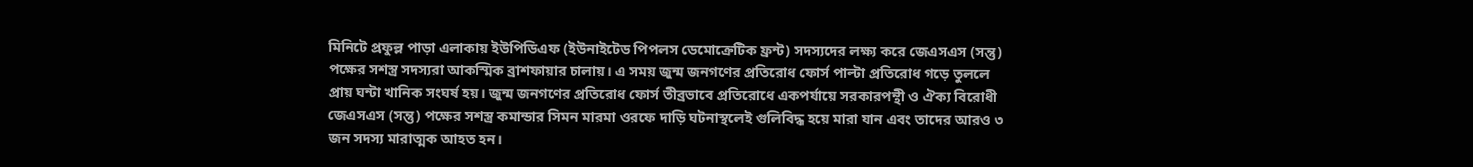মিনিটে প্রফুল্ল পাড়া এলাকায় ইউপিডিএফ (ইউনাইটেড পিপলস ডেমোক্রেটিক ফ্রন্ট) সদস্যদের লক্ষ্য করে জেএসএস (সন্তু) পক্ষের সশস্ত্র সদস্যরা আকস্মিক ব্রাশফায়ার চালায়। এ সময় জুন্ম জনগণের প্রতিরোধ ফোর্স পাল্টা প্রতিরোধ গড়ে তুললে প্রায় ঘন্টা খানিক সংঘর্ষ হয়। জুন্ম জনগণের প্রতিরোধ ফোর্স তীব্রভাবে প্রতিরোধে একপর্যায়ে সরকারপন্থী ও ঐক্য বিরোধী জেএসএস (সন্তু) পক্ষের সশস্ত্র কমান্ডার সিমন মারমা ওরফে দাড়ি ঘটনাস্থলেই গুলিবিদ্ধ হয়ে মারা যান এবং তাদের আরও ৩ জন সদস্য মারাত্মক আহত হন।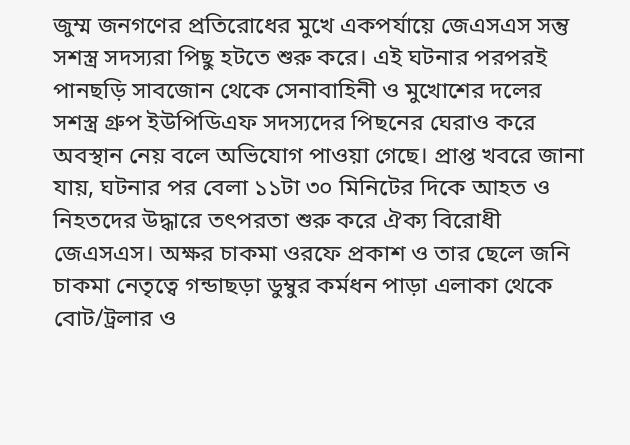জুম্ম জনগণের প্রতিরোধের মুখে একপর্যায়ে জেএসএস সন্তু সশস্ত্র সদস্যরা পিছু হটতে শুরু করে। এই ঘটনার পরপরই পানছড়ি সাবজোন থেকে সেনাবাহিনী ও মুখোশের দলের সশস্ত্র গ্রুপ ইউপিডিএফ সদস্যদের পিছনের ঘেরাও করে অবস্থান নেয় বলে অভিযোগ পাওয়া গেছে। প্রাপ্ত খবরে জানা যায়, ঘটনার পর বেলা ১১টা ৩০ মিনিটের দিকে আহত ও নিহতদের উদ্ধারে তৎপরতা শুরু করে ঐক্য বিরোধী জেএসএস। অক্ষর চাকমা ওরফে প্রকাশ ও তার ছেলে জনি চাকমা নেতৃত্বে গন্ডাছড়া ডুম্বুর কর্মধন পাড়া এলাকা থেকে বোট/ট্রলার ও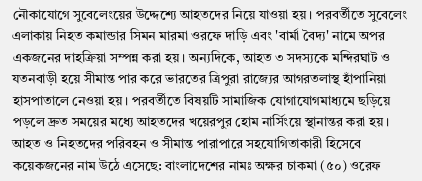নৌকাযোগে সুবেলেংয়ের উদ্দেশ্যে আহতদের নিয়ে যাওয়া হয়। পরবর্তীতে সুবেলেং এলাকায় নিহত কমান্ডার সিমন মারমা ওরফে দাড়ি এবং 'বার্মা বৈদ্য' নামে অপর একজনের দাহক্রিয়া সম্পন্ন করা হয়। অন্যদিকে, আহত ৩ সদস্যকে মন্দিরঘাট ও যতনবাড়ী হয়ে সীমান্ত পার করে ভারতের ত্রিপুরা রাজ্যের আগরতলাস্থ হাঁপানিয়া হাসপাতালে নেওয়া হয়। পরবর্তীতে বিষয়টি সামাজিক যোগাযোগমাধ্যমে ছড়িয়ে পড়লে দ্রুত সময়ের মধ্যে আহতদের খয়েরপুর হোম নার্সিংয়ে স্থানান্তর করা হয়। আহত ও নিহতদের পরিবহন ও সীমান্ত পারাপারে সহযোগিতাকারী হিসেবে কয়েকজনের নাম উঠে এসেছে: বাংলাদেশের নামঃ অক্ষর চাকমা (৫০) ওরেফ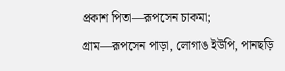প্রকাশ পিতা—রূপসেন চাকমা; গ্রাম—রূপসেন পাড়া, লোগাঙ ইউপি, পানছড়ি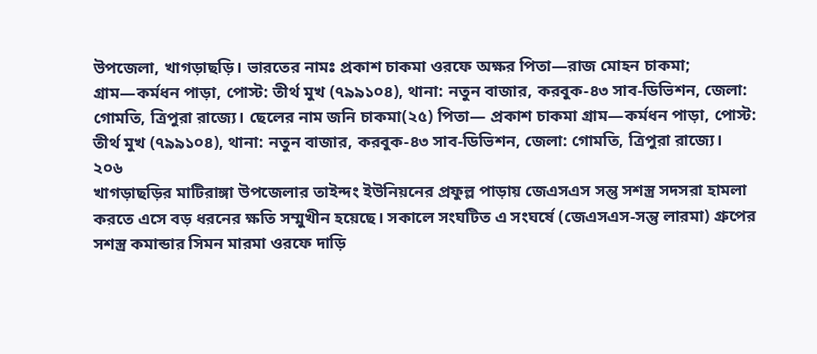উপজেলা, খাগড়াছড়ি। ভারতের নামঃ প্রকাশ চাকমা ওরফে অক্ষর পিতা—রাজ মোহন চাকমা; গ্রাম—কর্মধন পাড়া, পোস্ট: তীর্থ মুখ (৭৯৯১০৪), থানা: নতুন বাজার, করবুক-৪৩ সাব-ডিভিশন, জেলা: গোমতি, ত্রিপুরা রাজ্যে। ছেলের নাম জনি চাকমা(২৫) পিতা— প্রকাশ চাকমা গ্রাম—কর্মধন পাড়া, পোস্ট: তীর্থ মুখ (৭৯৯১০৪), থানা: নতুন বাজার, করবুক-৪৩ সাব-ডিভিশন, জেলা: গোমতি, ত্রিপুরা রাজ্যে।
২০৬
খাগড়াছড়ির মাটিরাঙ্গা উপজেলার তাইন্দং ইউনিয়নের প্রফুল্ল পাড়ায় জেএসএস সন্তু সশস্ত্র সদসরা হামলা করতে এসে বড় ধরনের ক্ষতি সম্মুখীন হয়েছে। সকালে সংঘটিত এ সংঘর্ষে (জেএসএস-সন্তু লারমা) গ্রুপের সশস্ত্র কমান্ডার সিমন মারমা ওরফে দাড়ি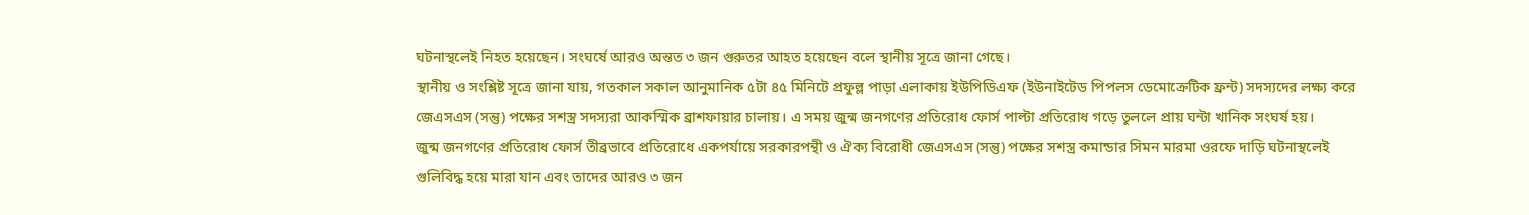ঘটনাস্থলেই নিহত হয়েছেন। সংঘর্ষে আরও অন্তত ৩ জন গুরুতর আহত হয়েছেন বলে স্থানীয় সূত্রে জানা গেছে।
স্থানীয় ও সংশ্লিষ্ট সূত্রে জানা যায়, গতকাল সকাল আনুমানিক ৫টা ৪৫ মিনিটে প্রফুল্ল পাড়া এলাকায় ইউপিডিএফ (ইউনাইটেড পিপলস ডেমোক্রেটিক ফ্রন্ট) সদস্যদের লক্ষ্য করে জেএসএস (সন্তু) পক্ষের সশস্ত্র সদস্যরা আকস্মিক ব্রাশফায়ার চালায়। এ সময় জুন্ম জনগণের প্রতিরোধ ফোর্স পাল্টা প্রতিরোধ গড়ে তুললে প্রায় ঘন্টা খানিক সংঘর্ষ হয়।
জুন্ম জনগণের প্রতিরোধ ফোর্স তীব্রভাবে প্রতিরোধে একপর্যায়ে সরকারপন্থী ও ঐক্য বিরোধী জেএসএস (সন্তু) পক্ষের সশস্ত্র কমান্ডার সিমন মারমা ওরফে দাড়ি ঘটনাস্থলেই গুলিবিদ্ধ হয়ে মারা যান এবং তাদের আরও ৩ জন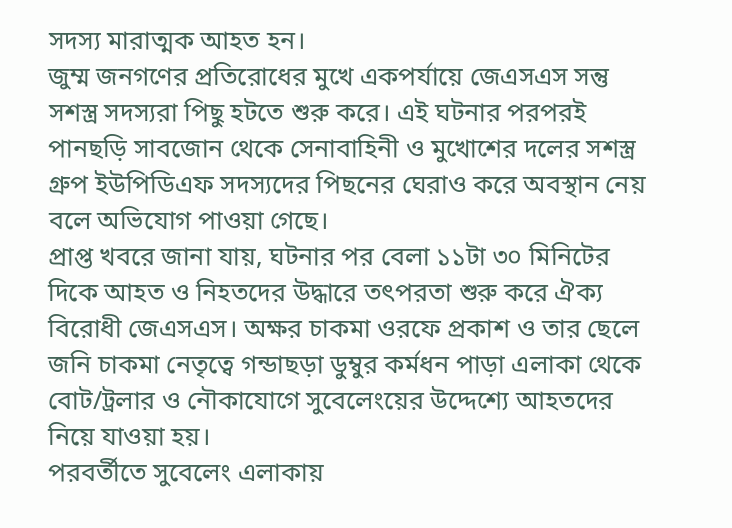সদস্য মারাত্মক আহত হন।
জুম্ম জনগণের প্রতিরোধের মুখে একপর্যায়ে জেএসএস সন্তু সশস্ত্র সদস্যরা পিছু হটতে শুরু করে। এই ঘটনার পরপরই পানছড়ি সাবজোন থেকে সেনাবাহিনী ও মুখোশের দলের সশস্ত্র গ্রুপ ইউপিডিএফ সদস্যদের পিছনের ঘেরাও করে অবস্থান নেয় বলে অভিযোগ পাওয়া গেছে।
প্রাপ্ত খবরে জানা যায়, ঘটনার পর বেলা ১১টা ৩০ মিনিটের দিকে আহত ও নিহতদের উদ্ধারে তৎপরতা শুরু করে ঐক্য বিরোধী জেএসএস। অক্ষর চাকমা ওরফে প্রকাশ ও তার ছেলে জনি চাকমা নেতৃত্বে গন্ডাছড়া ডুম্বুর কর্মধন পাড়া এলাকা থেকে বোট/ট্রলার ও নৌকাযোগে সুবেলেংয়ের উদ্দেশ্যে আহতদের নিয়ে যাওয়া হয়।
পরবর্তীতে সুবেলেং এলাকায়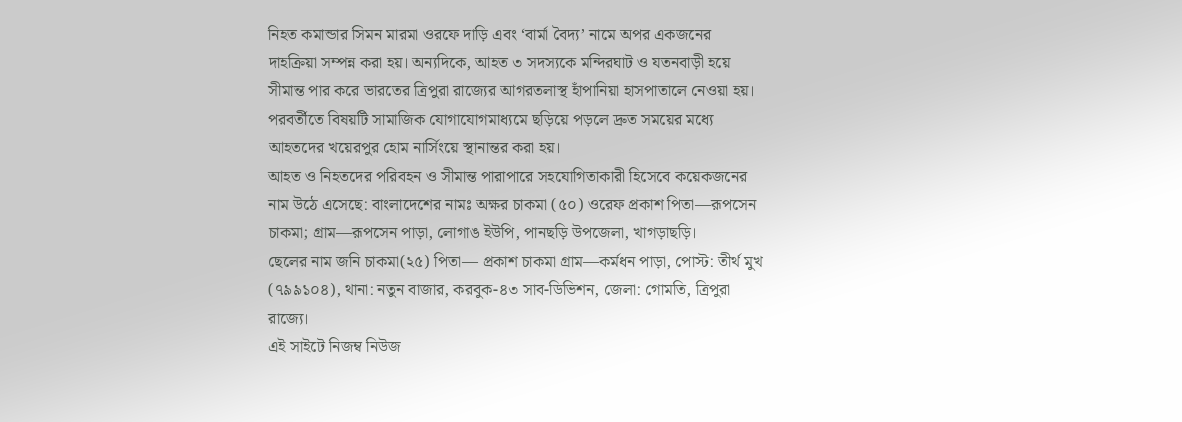নিহত কমান্ডার সিমন মারমা ওরফে দাড়ি এবং ‘বার্মা বৈদ্য’ নামে অপর একজনের দাহক্রিয়া সম্পন্ন করা হয়। অন্যদিকে, আহত ৩ সদস্যকে মন্দিরঘাট ও যতনবাড়ী হয়ে সীমান্ত পার করে ভারতের ত্রিপুরা রাজ্যের আগরতলাস্থ হাঁপানিয়া হাসপাতালে নেওয়া হয়। পরবর্তীতে বিষয়টি সামাজিক যোগাযোগমাধ্যমে ছড়িয়ে পড়লে দ্রুত সময়ের মধ্যে আহতদের খয়েরপুর হোম নার্সিংয়ে স্থানান্তর করা হয়।
আহত ও নিহতদের পরিবহন ও সীমান্ত পারাপারে সহযোগিতাকারী হিসেবে কয়েকজনের নাম উঠে এসেছে: বাংলাদেশের নামঃ অক্ষর চাকমা (৫০) ওরেফ প্রকাশ পিতা—রূপসেন চাকমা; গ্রাম—রূপসেন পাড়া, লোগাঙ ইউপি, পানছড়ি উপজেলা, খাগড়াছড়ি।
ছেলের নাম জনি চাকমা(২৫) পিতা— প্রকাশ চাকমা গ্রাম—কর্মধন পাড়া, পোস্ট: তীর্থ মুখ (৭৯৯১০৪), থানা: নতুন বাজার, করবুক-৪৩ সাব-ডিভিশন, জেলা: গোমতি, ত্রিপুরা রাজ্যে।
এই সাইটে নিজম্ব নিউজ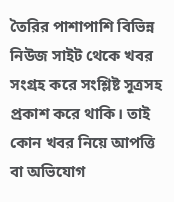তৈরির পাশাপাশি বিভিন্ন নিউজ সাইট থেকে খবর সংগ্রহ করে সংশ্লিষ্ট সূত্রসহ প্রকাশ করে থাকি। তাই কোন খবর নিয়ে আপত্তি বা অভিযোগ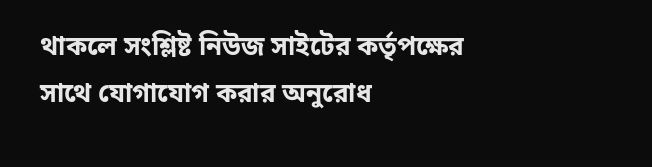থাকলে সংশ্লিষ্ট নিউজ সাইটের কর্তৃপক্ষের সাথে যোগাযোগ করার অনুরোধ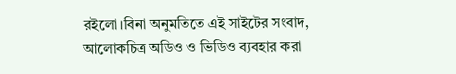রইলো।বিনা অনুমতিতে এই সাইটের সংবাদ, আলোকচিত্র অডিও ও ভিডিও ব্যবহার করা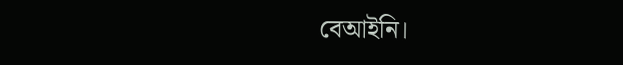বেআইনি।